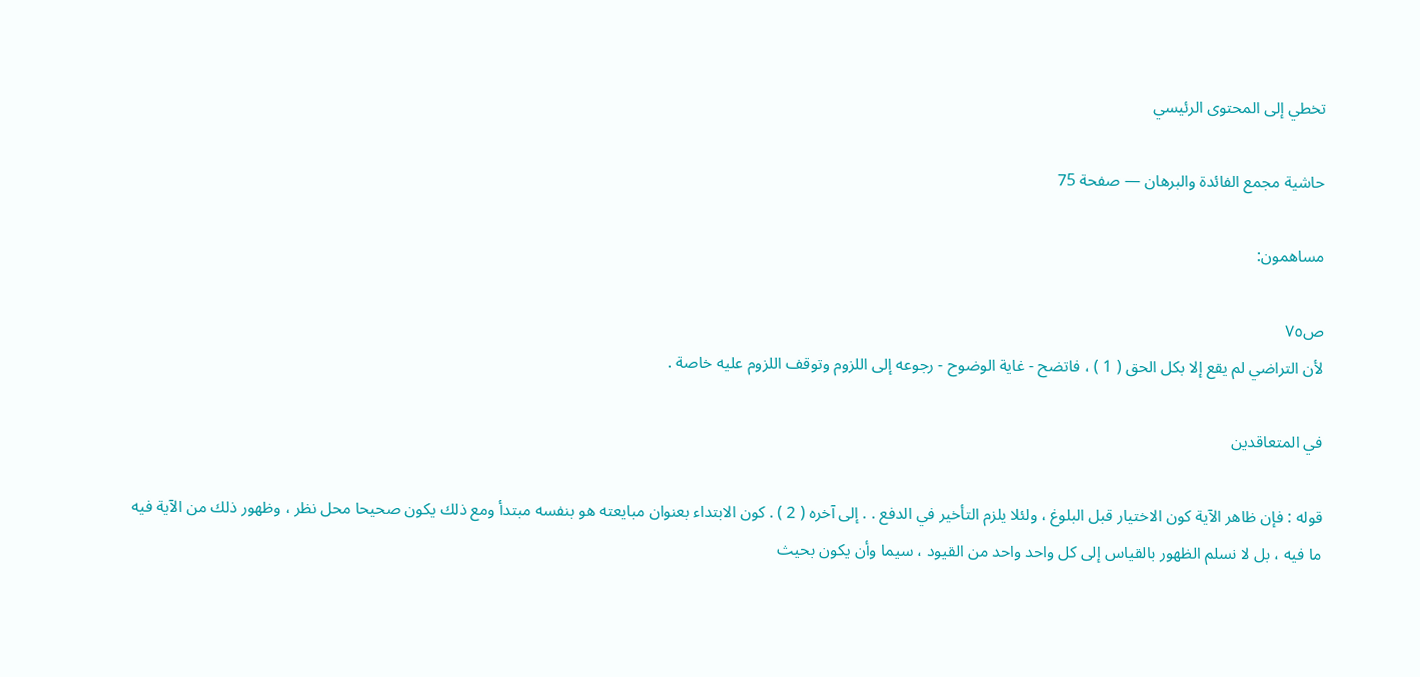تخطي إلى المحتوى الرئيسي

حاشية مجمع الفائدة والبرهان — صفحة 75

مساهمون:

ص٧٥
لأن التراضي لم يقع إلا بكل الحق ( 1 ) ، فاتضح - غاية الوضوح - رجوعه إلى اللزوم وتوقف اللزوم عليه خاصة .

في المتعاقدين

قوله : فإن ظاهر الآية كون الاختيار قبل البلوغ ، ولئلا يلزم التأخير في الدفع . . إلى آخره ( 2 ) . كون الابتداء بعنوان مبايعته هو بنفسه مبتدأ ومع ذلك يكون صحيحا محل نظر ، وظهور ذلك من الآية فيه ما فيه ، بل لا نسلم الظهور بالقياس إلى كل واحد واحد من القيود ، سيما وأن يكون بحيث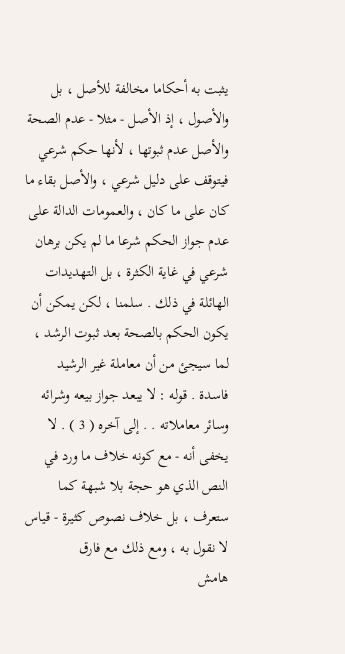يثبت به أحكاما مخالفة للأصل ، بل والأصول ، إذ الأصل - مثلا - عدم الصحة والأصل عدم ثبوتها ، لأنها حكم شرعي فيتوقف على دليل شرعي ، والأصل بقاء ما كان على ما كان ، والعمومات الدالة على عدم جواز الحكم شرعا ما لم يكن برهان شرعي في غاية الكثرة ، بل التهديدات الهائلة في ذلك . سلمنا ، لكن يمكن أن يكون الحكم بالصحة بعد ثبوت الرشد ، لما سيجئ من أن معاملة غير الرشيد فاسدة . قوله : لا يبعد جواز بيعه وشرائه وسائر معاملاته . . إلى آخره ( 3 ) . لا يخفى أنه - مع كونه خلاف ما ورد في النص الذي هو حجة بلا شبهة كما ستعرف ، بل خلاف نصوص كثيرة - قياس لا نقول به ، ومع ذلك مع فارق
هامش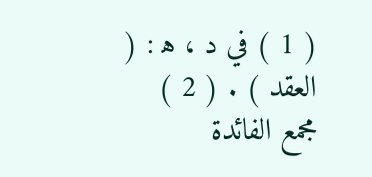( 1 ) في د ، ه‍ : ( العقد ) . ( 2 ) مجمع الفائدة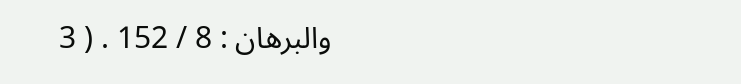والبرهان : 8 / 152 . ( 3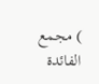) مجمع الفائدة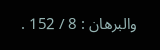والبرهان : 8 / 152 .